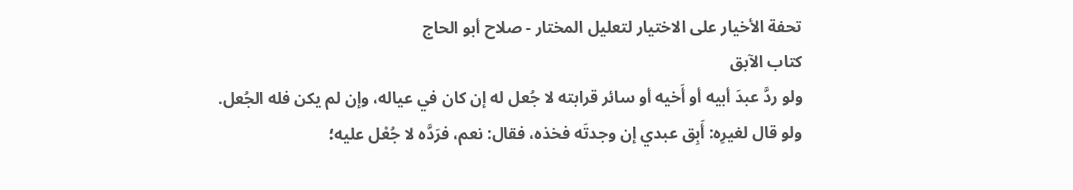تحفة الأخيار على الاختيار لتعليل المختار - صلاح أبو الحاج
كتاب الآبق
ولو ردَّ عبدَ أبيه أو أَخيه أو سائر قرابته لا جُعل له إن كان في عياله، وإن لم يكن فله الجُعل.
ولو قال لغيرِه: أَبِق عبدي إن وجدتَه فخذه، فقال: نعم، فرَدَّه لا جُعْل عليه؛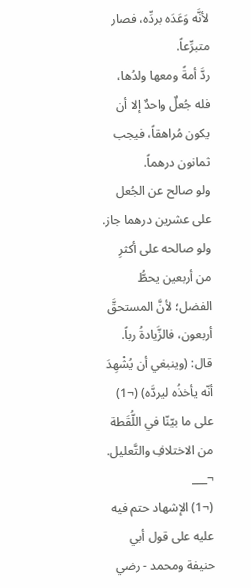لأنَّه وَعَدَه بردِّه، فصار متبرِّعاً.
ردَّ أمةً ومعها ولدُها، فله جُعلٌ واحدٌ إلا أن يكون مُراهقاً، فيجب ثمانون درهماً.
ولو صالح عن الجُعل على عشرين درهما جاز.
ولو صالحه على أكثرِ من أربعين يحطُّ الفضل؛ لأنَّ المستحقَّ أربعون، فالزَّيادةُ رباً.
قال: (وينبغي أن يُشْهِدَ أنّه يأخذُه ليردَّه) (¬1) على ما بيّنّا في اللُّقَطة من الاختلافِ والتَّعليل.
¬___
(¬1) الإشهاد حتم فيه عليه على قول أبي حنيفة ومحمد - رضي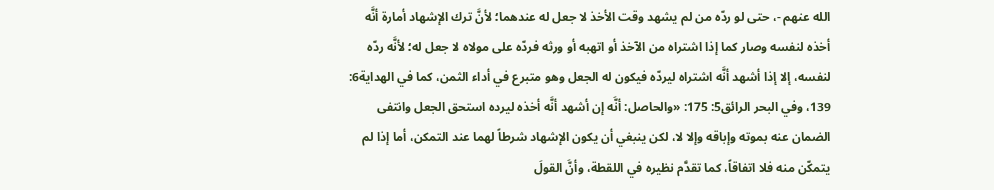الله عنهم -، حتى لو ردّه من لم يشهد وقت الأخذ لا جعل له عندهما؛ لأنَّ ترك الإشهاد أمارة أنَّه أخذه لنفسه وصار كما إذا اشتراه من الآخذ أو اتهبه أو ورثه فردّه على مولاه لا جعل له؛ لأنَّه ردّه لنفسه، إلا إذا أشهد أنَّه اشتراه ليردّه فيكون له الجعل وهو متبرع في أداء الثمن، كما في الهداية6: 139، وفي البحر الرائق5: 175: «والحاصل: أنَّه إن أشهد أنَّه أخذه ليرده استحق الجعل وانتفى الضمان عنه بموته وإباقه وإلا لا، لكن ينبغي أن يكون الإشهاد شرطاً لهما عند التمكن، أما إذا لم يتمكّن منه فلا اتفاقاً، كما تقدَّم نظيره في اللقطة، وأنَّ القولَ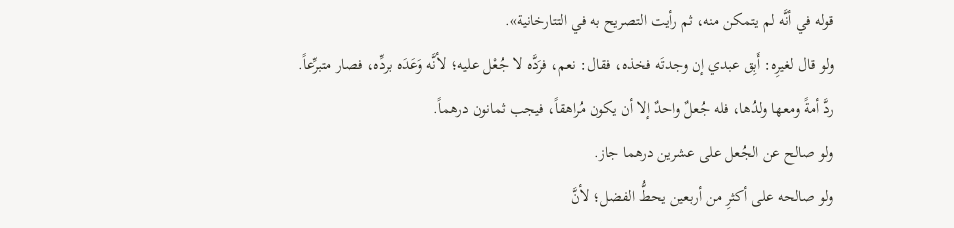قوله في أنَّه لم يتمكن منه، ثم رأيت التصريح به في التتارخانية».
ولو قال لغيرِه: أَبِق عبدي إن وجدتَه فخذه، فقال: نعم، فرَدَّه لا جُعْل عليه؛ لأنَّه وَعَدَه بردِّه، فصار متبرِّعاً.
ردَّ أمةً ومعها ولدُها، فله جُعلٌ واحدٌ إلا أن يكون مُراهقاً، فيجب ثمانون درهماً.
ولو صالح عن الجُعل على عشرين درهما جاز.
ولو صالحه على أكثرِ من أربعين يحطُّ الفضل؛ لأنَّ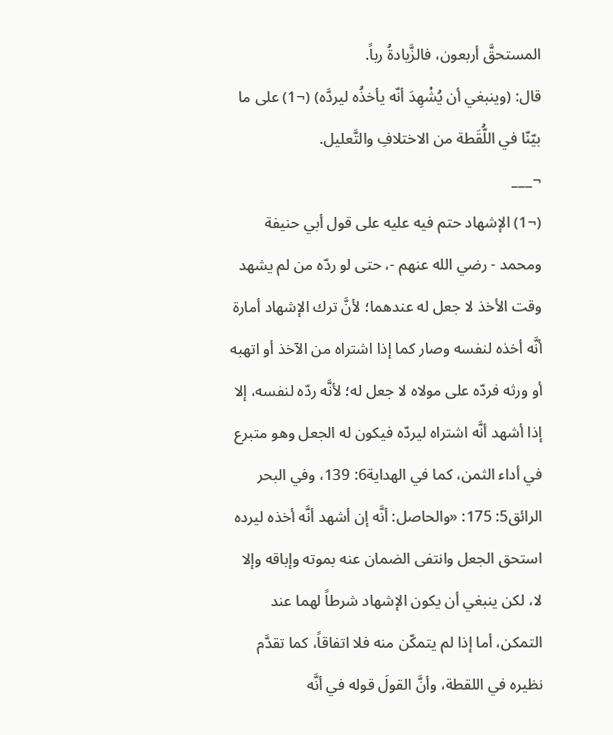المستحقَّ أربعون، فالزَّيادةُ رباً.
قال: (وينبغي أن يُشْهِدَ أنّه يأخذُه ليردَّه) (¬1) على ما بيّنّا في اللُّقَطة من الاختلافِ والتَّعليل.
¬___
(¬1) الإشهاد حتم فيه عليه على قول أبي حنيفة ومحمد - رضي الله عنهم -، حتى لو ردّه من لم يشهد وقت الأخذ لا جعل له عندهما؛ لأنَّ ترك الإشهاد أمارة أنَّه أخذه لنفسه وصار كما إذا اشتراه من الآخذ أو اتهبه أو ورثه فردّه على مولاه لا جعل له؛ لأنَّه ردّه لنفسه، إلا إذا أشهد أنَّه اشتراه ليردّه فيكون له الجعل وهو متبرع في أداء الثمن، كما في الهداية6: 139، وفي البحر الرائق5: 175: «والحاصل: أنَّه إن أشهد أنَّه أخذه ليرده استحق الجعل وانتفى الضمان عنه بموته وإباقه وإلا لا، لكن ينبغي أن يكون الإشهاد شرطاً لهما عند التمكن، أما إذا لم يتمكّن منه فلا اتفاقاً، كما تقدَّم نظيره في اللقطة، وأنَّ القولَ قوله في أنَّه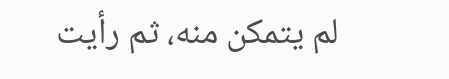لم يتمكن منه، ثم رأيت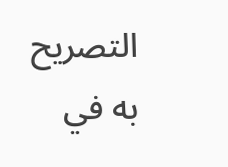التصريح به في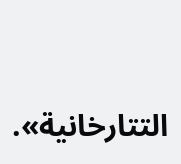التتارخانية».